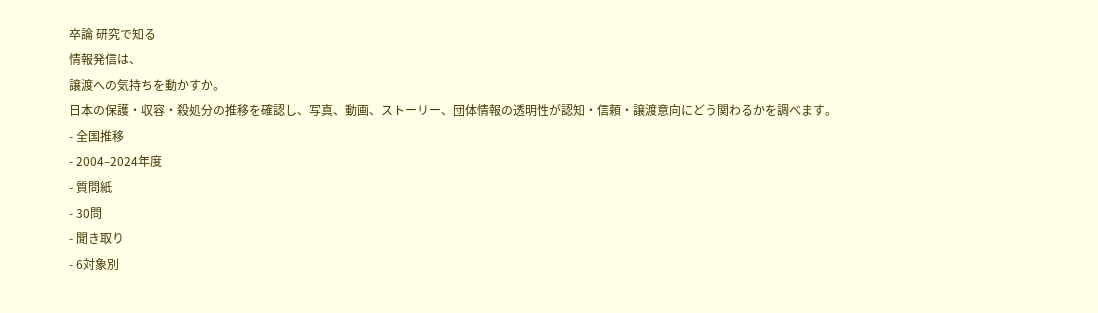卒論 研究で知る
情報発信は、
譲渡への気持ちを動かすか。
日本の保護・収容・殺処分の推移を確認し、写真、動画、ストーリー、団体情報の透明性が認知・信頼・譲渡意向にどう関わるかを調べます。
- 全国推移
- 2004–2024年度
- 質問紙
- 30問
- 聞き取り
- 6対象別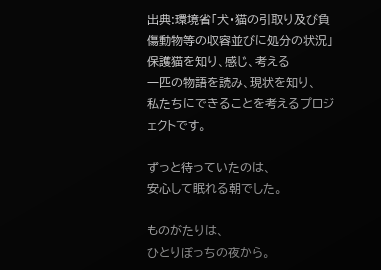出典:環境省「犬・猫の引取り及び負傷動物等の収容並びに処分の状況」
保護猫を知り、感じ、考える
一匹の物語を読み、現状を知り、
私たちにできることを考えるプロジェクトです。

ずっと待っていたのは、
安心して眠れる朝でした。

ものがたりは、
ひとりぼっちの夜から。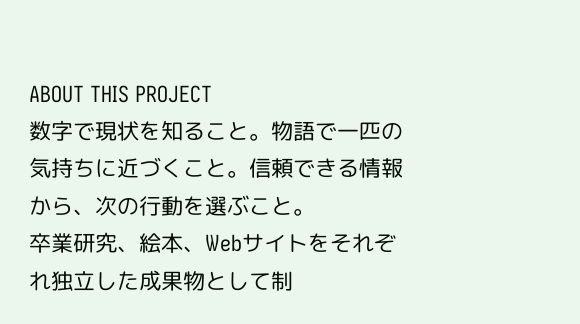ABOUT THIS PROJECT
数字で現状を知ること。物語で一匹の気持ちに近づくこと。信頼できる情報から、次の行動を選ぶこと。
卒業研究、絵本、Webサイトをそれぞれ独立した成果物として制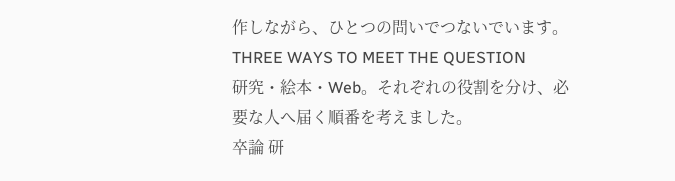作しながら、ひとつの問いでつないでいます。
THREE WAYS TO MEET THE QUESTION
研究・絵本・Web。それぞれの役割を分け、必要な人へ届く順番を考えました。
卒論 研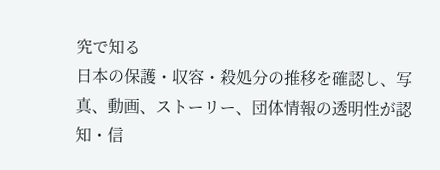究で知る
日本の保護・収容・殺処分の推移を確認し、写真、動画、ストーリー、団体情報の透明性が認知・信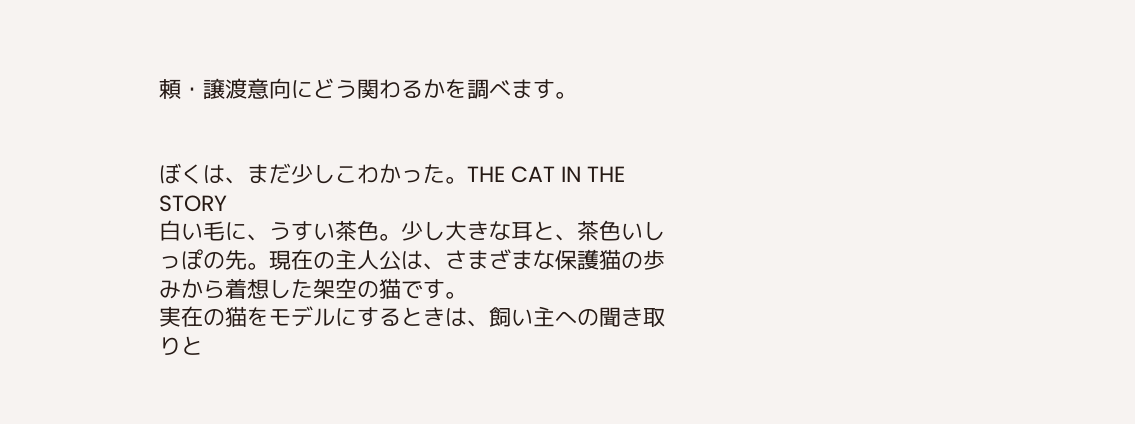頼・譲渡意向にどう関わるかを調べます。


ぼくは、まだ少しこわかった。THE CAT IN THE STORY
白い毛に、うすい茶色。少し大きな耳と、茶色いしっぽの先。現在の主人公は、さまざまな保護猫の歩みから着想した架空の猫です。
実在の猫をモデルにするときは、飼い主への聞き取りと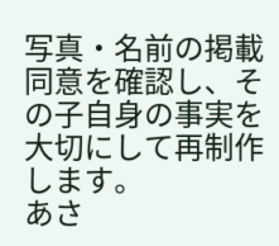写真・名前の掲載同意を確認し、その子自身の事実を大切にして再制作します。
あさ